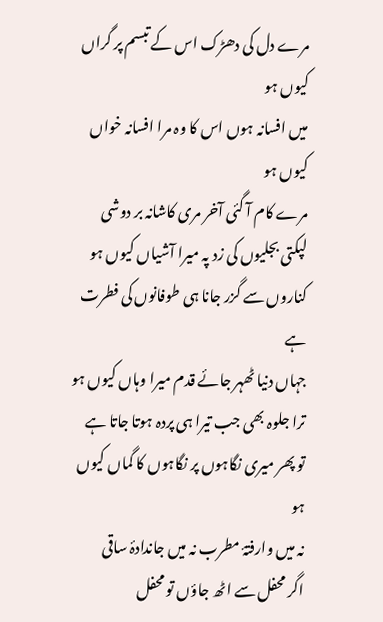مرے دل کی دھڑک اس کے تبسم پر گراں کیوں ہو
میں افسانہ ہوں اس کا وہ مرا افسانہ خواں کیوں ہو
مرے کام آ گئی آخر مری کاشانہ بر دوشی
لپکتی بجلیوں کی زد پہ میرا آشیاں کیوں ہو
کناروں سے گزر جانا ہی طوفانوں کی فطرت ہے
جہاں دنیا ٹھہر جائے قدم میرا وہاں کیوں ہو
ترا جلوہ بھی جب تیرا ہی پردہ ہوتا جاتا ہے
تو پھر میری نگاہوں پر نگاہوں کا گماں کیوں ہو
نہ میں وارفتۂ مطرب نہ میں جاندادۂ ساقی
اگر محفل سے اٹھ جاؤں تو محفل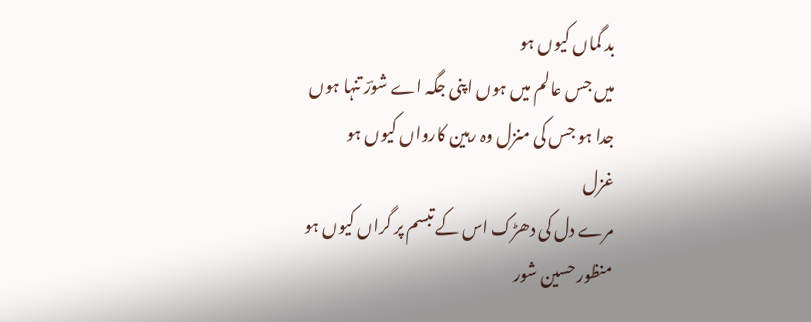بد گماں کیوں ہو
میں جس عالم میں ہوں اپنی جگہ اے شورؔ تنہا ہوں
جدا ہو جس کی منزل وہ رہین کارواں کیوں ہو
غزل
مرے دل کی دھڑک اس کے تبسم پر گراں کیوں ہو
منظور حسین شور